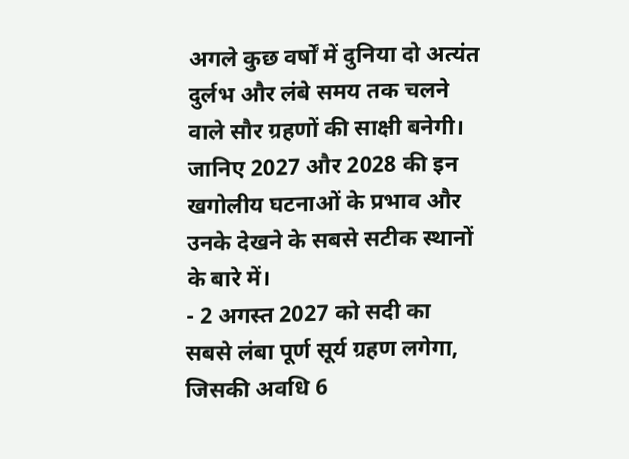अगले कुछ वर्षों में दुनिया दो अत्यंत दुर्लभ और लंबे समय तक चलने वाले सौर ग्रहणों की साक्षी बनेगी। जानिए 2027 और 2028 की इन खगोलीय घटनाओं के प्रभाव और उनके देखने के सबसे सटीक स्थानों के बारे में।
- 2 अगस्त 2027 को सदी का सबसे लंबा पूर्ण सूर्य ग्रहण लगेगा, जिसकी अवधि 6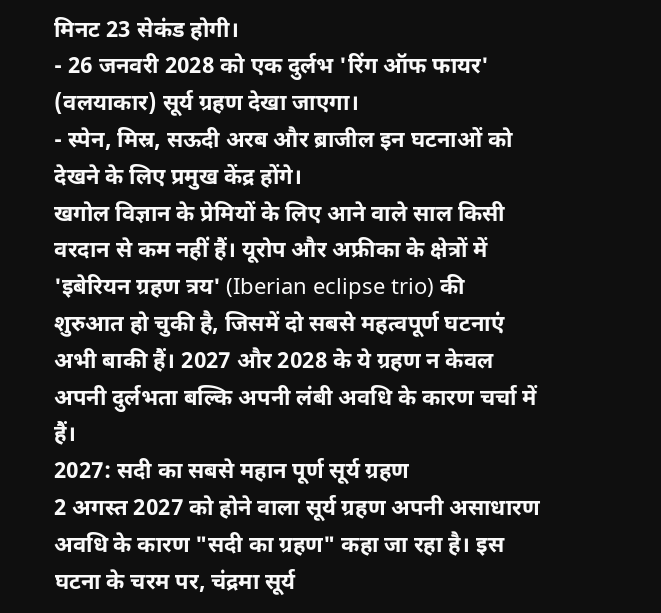मिनट 23 सेकंड होगी।
- 26 जनवरी 2028 को एक दुर्लभ 'रिंग ऑफ फायर' (वलयाकार) सूर्य ग्रहण देखा जाएगा।
- स्पेन, मिस्र, सऊदी अरब और ब्राजील इन घटनाओं को देखने के लिए प्रमुख केंद्र होंगे।
खगोल विज्ञान के प्रेमियों के लिए आने वाले साल किसी वरदान से कम नहीं हैं। यूरोप और अफ्रीका के क्षेत्रों में 'इबेरियन ग्रहण त्रय' (Iberian eclipse trio) की शुरुआत हो चुकी है, जिसमें दो सबसे महत्वपूर्ण घटनाएं अभी बाकी हैं। 2027 और 2028 के ये ग्रहण न केवल अपनी दुर्लभता बल्कि अपनी लंबी अवधि के कारण चर्चा में हैं।
2027: सदी का सबसे महान पूर्ण सूर्य ग्रहण
2 अगस्त 2027 को होने वाला सूर्य ग्रहण अपनी असाधारण अवधि के कारण "सदी का ग्रहण" कहा जा रहा है। इस घटना के चरम पर, चंद्रमा सूर्य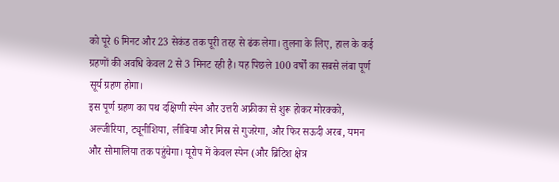को पूरे 6 मिनट और 23 सेकंड तक पूरी तरह से ढंक लेगा। तुलना के लिए, हाल के कई ग्रहणों की अवधि केवल 2 से 3 मिनट रही है। यह पिछले 100 वर्षों का सबसे लंबा पूर्ण सूर्य ग्रहण होगा।
इस पूर्ण ग्रहण का पथ दक्षिणी स्पेन और उत्तरी अफ्रीका से शुरू होकर मोरक्को, अल्जीरिया, ट्यूनीशिया, लीबिया और मिस्र से गुजरेगा, और फिर सऊदी अरब, यमन और सोमालिया तक पहुंचेगा। यूरोप में केवल स्पेन (और ब्रिटिश क्षेत्र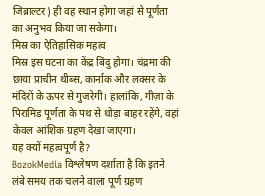जिब्राल्टर) ही वह स्थान होगा जहां से पूर्णता का अनुभव किया जा सकेगा।
मिस्र का ऐतिहासिक महत्व
मिस्र इस घटना का केंद्र बिंदु होगा। चंद्रमा की छाया प्राचीन थीब्स, कार्नाक और लक्सर के मंदिरों के ऊपर से गुजरेगी। हालांकि, गीज़ा के पिरामिड पूर्णता के पथ से थोड़ा बाहर रहेंगे, वहां केवल आंशिक ग्रहण देखा जाएगा।
यह क्यों महत्वपूर्ण है?
BozokMedia विश्लेषण दर्शाता है कि इतने लंबे समय तक चलने वाला पूर्ण ग्रहण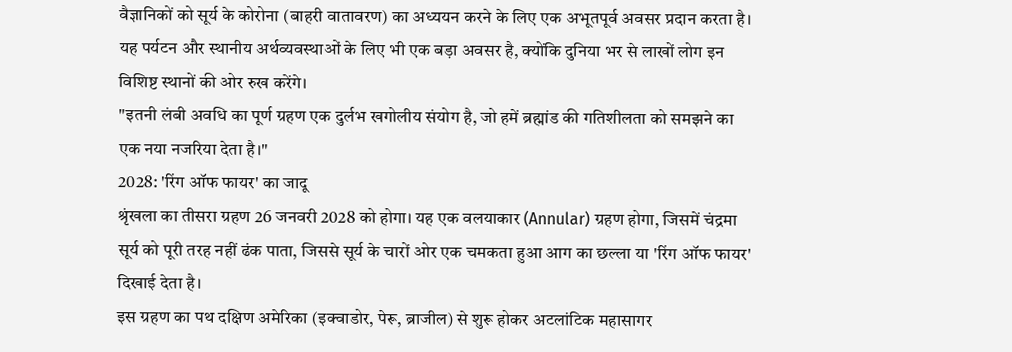वैज्ञानिकों को सूर्य के कोरोना (बाहरी वातावरण) का अध्ययन करने के लिए एक अभूतपूर्व अवसर प्रदान करता है। यह पर्यटन और स्थानीय अर्थव्यवस्थाओं के लिए भी एक बड़ा अवसर है, क्योंकि दुनिया भर से लाखों लोग इन विशिष्ट स्थानों की ओर रुख करेंगे।
"इतनी लंबी अवधि का पूर्ण ग्रहण एक दुर्लभ खगोलीय संयोग है, जो हमें ब्रह्मांड की गतिशीलता को समझने का एक नया नजरिया देता है।"
2028: 'रिंग ऑफ फायर' का जादू
श्रृंखला का तीसरा ग्रहण 26 जनवरी 2028 को होगा। यह एक वलयाकार (Annular) ग्रहण होगा, जिसमें चंद्रमा सूर्य को पूरी तरह नहीं ढंक पाता, जिससे सूर्य के चारों ओर एक चमकता हुआ आग का छल्ला या 'रिंग ऑफ फायर' दिखाई देता है।
इस ग्रहण का पथ दक्षिण अमेरिका (इक्वाडोर, पेरू, ब्राजील) से शुरू होकर अटलांटिक महासागर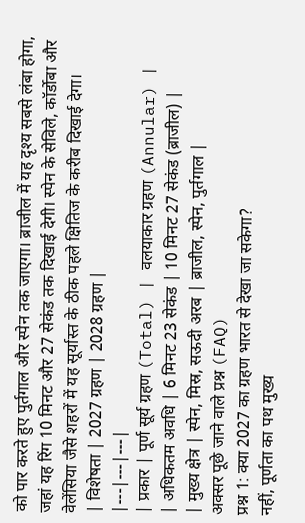को पार करते हुए पुर्तगाल और स्पेन तक जाएगा। ब्राजील में यह दृश्य सबसे लंबा होगा, जहां यह रिंग 10 मिनट और 27 सेकंड तक दिखाई देगी। स्पेन के सेविले, कॉर्डोबा और वेलेंसिया जैसे शहरों में यह सूर्यास्त के ठीक पहले क्षितिज के करीब दिखाई देगा।
| विशेषता | 2027 ग्रहण | 2028 ग्रहण |
|---|---|---|
| प्रकार | पूर्ण सूर्य ग्रहण (Total) | वलयाकार ग्रहण (Annular) |
| अधिकतम अवधि | 6 मिनट 23 सेकंड | 10 मिनट 27 सेकंड (ब्राजील) |
| मुख्य क्षेत्र | स्पेन, मिस्र, सऊदी अरब | ब्राजील, स्पेन, पुर्तगाल |
अक्सर पूछे जाने वाले प्रश्न (FAQ)
प्रश्न 1: क्या 2027 का ग्रहण भारत से देखा जा सकेगा?
नहीं, पूर्णता का पथ मुख्य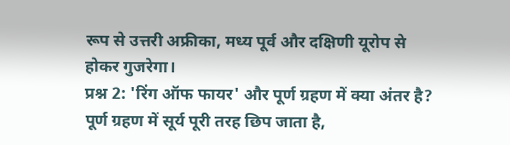रूप से उत्तरी अफ्रीका, मध्य पूर्व और दक्षिणी यूरोप से होकर गुजरेगा।
प्रश्न 2: 'रिंग ऑफ फायर' और पूर्ण ग्रहण में क्या अंतर है?
पूर्ण ग्रहण में सूर्य पूरी तरह छिप जाता है,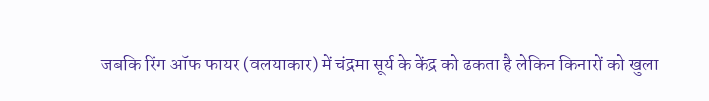जबकि रिंग ऑफ फायर (वलयाकार) में चंद्रमा सूर्य के केंद्र को ढकता है लेकिन किनारों को खुला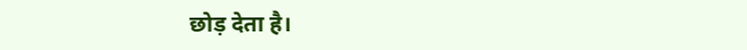छोड़ देता है।